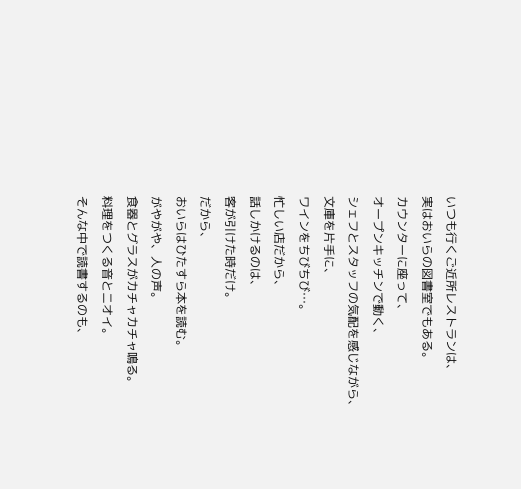いつも行くご近所レストランは、
実はおいらの図書室でもある。
カウンターに座って、
オープンキッチンで動く、
シェフとスタッフの気配を感じながら、
文庫を片手に、
ワインをちびちび…。
忙しい店だから、
話しかけるのは、
客が引けた時だけ。
だから、
おいらはひたすら本を読む。
がやがや、人の声。
食器とグラスがカチャカチャ鳴る。
料理をつくる音とニオイ。
そんな中で読書するのも、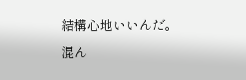結構心地いいんだ。
混ん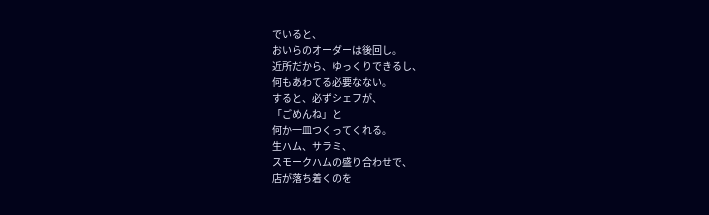でいると、
おいらのオーダーは後回し。
近所だから、ゆっくりできるし、
何もあわてる必要なない。
すると、必ずシェフが、
「ごめんね」と
何か一皿つくってくれる。
生ハム、サラミ、
スモークハムの盛り合わせで、
店が落ち着くのを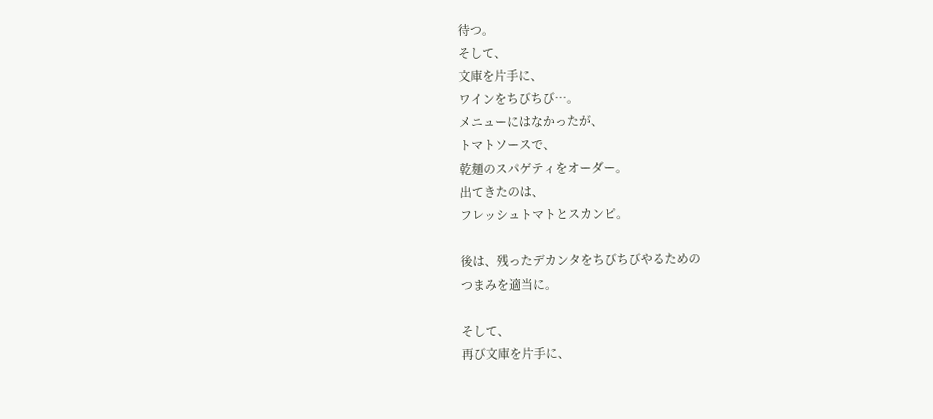待つ。
そして、
文庫を片手に、
ワインをちびちび…。
メニューにはなかったが、
トマトソースで、
乾麺のスパゲティをオーダー。
出てきたのは、
フレッシュトマトとスカンピ。

後は、残ったデカンタをちびちびやるための
つまみを適当に。

そして、
再び文庫を片手に、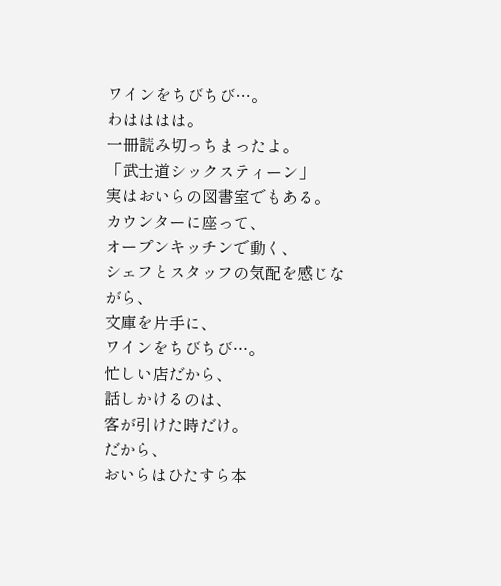ワインをちびちび…。
わはははは。
一冊読み切っちまったよ。
「武士道シックスティーン」
実はおいらの図書室でもある。
カウンターに座って、
オープンキッチンで動く、
シェフとスタッフの気配を感じながら、
文庫を片手に、
ワインをちびちび…。
忙しい店だから、
話しかけるのは、
客が引けた時だけ。
だから、
おいらはひたすら本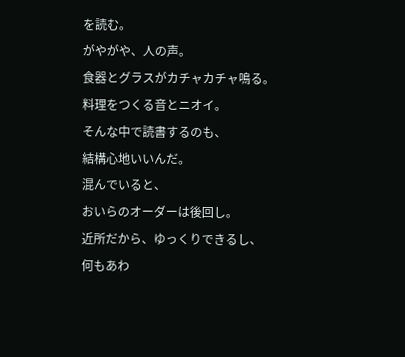を読む。
がやがや、人の声。
食器とグラスがカチャカチャ鳴る。
料理をつくる音とニオイ。
そんな中で読書するのも、
結構心地いいんだ。
混んでいると、
おいらのオーダーは後回し。
近所だから、ゆっくりできるし、
何もあわ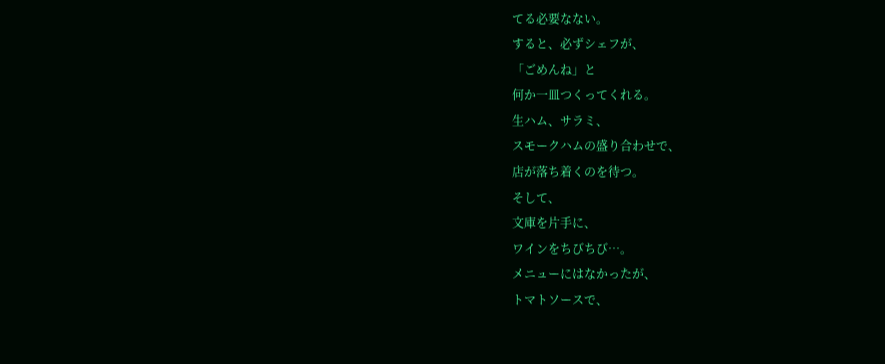てる必要なない。
すると、必ずシェフが、
「ごめんね」と
何か一皿つくってくれる。
生ハム、サラミ、
スモークハムの盛り合わせで、
店が落ち着くのを待つ。
そして、
文庫を片手に、
ワインをちびちび…。
メニューにはなかったが、
トマトソースで、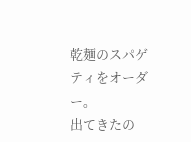乾麺のスパゲティをオーダー。
出てきたの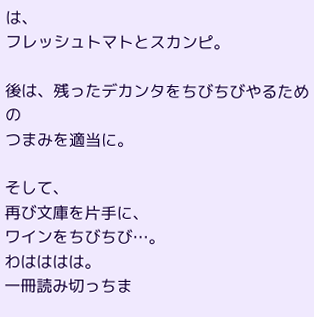は、
フレッシュトマトとスカンピ。

後は、残ったデカンタをちびちびやるための
つまみを適当に。

そして、
再び文庫を片手に、
ワインをちびちび…。
わはははは。
一冊読み切っちま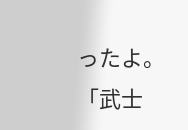ったよ。
「武士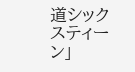道シックスティーン」